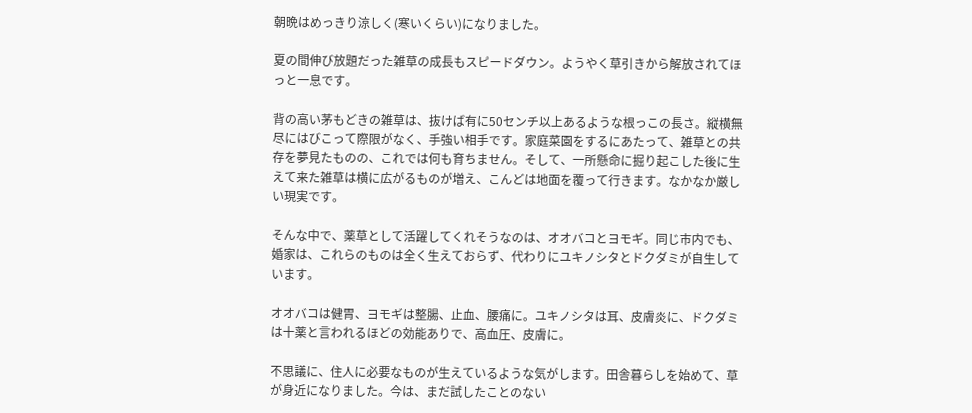朝晩はめっきり涼しく(寒いくらい)になりました。

夏の間伸び放題だった雑草の成長もスピードダウン。ようやく草引きから解放されてほっと一息です。

背の高い茅もどきの雑草は、抜けば有に50センチ以上あるような根っこの長さ。縦横無尽にはびこって際限がなく、手強い相手です。家庭菜園をするにあたって、雑草との共存を夢見たものの、これでは何も育ちません。そして、一所懸命に掘り起こした後に生えて来た雑草は横に広がるものが増え、こんどは地面を覆って行きます。なかなか厳しい現実です。

そんな中で、薬草として活躍してくれそうなのは、オオバコとヨモギ。同じ市内でも、婚家は、これらのものは全く生えておらず、代わりにユキノシタとドクダミが自生しています。

オオバコは健胃、ヨモギは整腸、止血、腰痛に。ユキノシタは耳、皮膚炎に、ドクダミは十薬と言われるほどの効能ありで、高血圧、皮膚に。

不思議に、住人に必要なものが生えているような気がします。田舎暮らしを始めて、草が身近になりました。今は、まだ試したことのない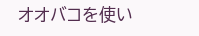オオバコを使い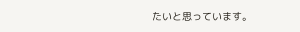たいと思っています。